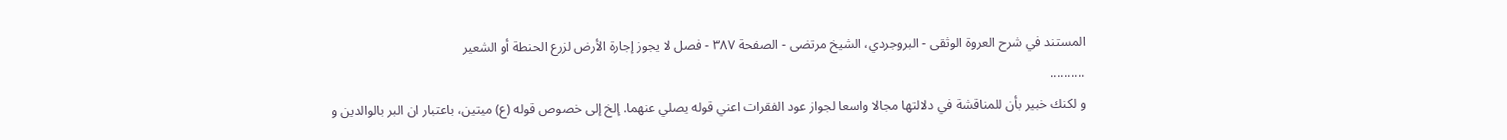المستند في شرح العروة الوثقى - البروجردي، الشيخ مرتضى - الصفحة ٣٨٧ - فصل لا يجوز إجارة الأرض لزرع الحنطة أو الشعير
..........
و لكنك خبير بأن للمناقشة في دلالتها مجالا واسعا لجواز عود الفقرات اعني قوله يصلي عنهما. إلخ إلى خصوص قوله (ع) ميتين، باعتبار ان البر بالوالدين و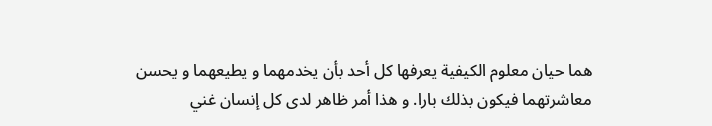هما حيان معلوم الكيفية يعرفها كل أحد بأن يخدمهما و يطيعهما و يحسن معاشرتهما فيكون بذلك بارا. و هذا أمر ظاهر لدى كل إنسان غني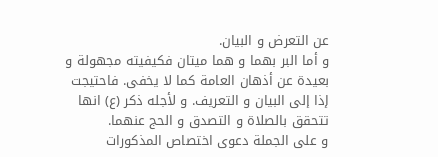عن التعرض و البيان.
و أما البر بهما و هما ميتان فكيفيته مجهولة و بعيدة عن أذهان العامة كما لا يخفى. فاحتيجت إذا إلى البيان و التعريف. و لأجله ذكر (ع) انها تتحقق بالصلاة و التصدق و الحج عنهما.
و على الجملة دعوى اختصاص المذكورات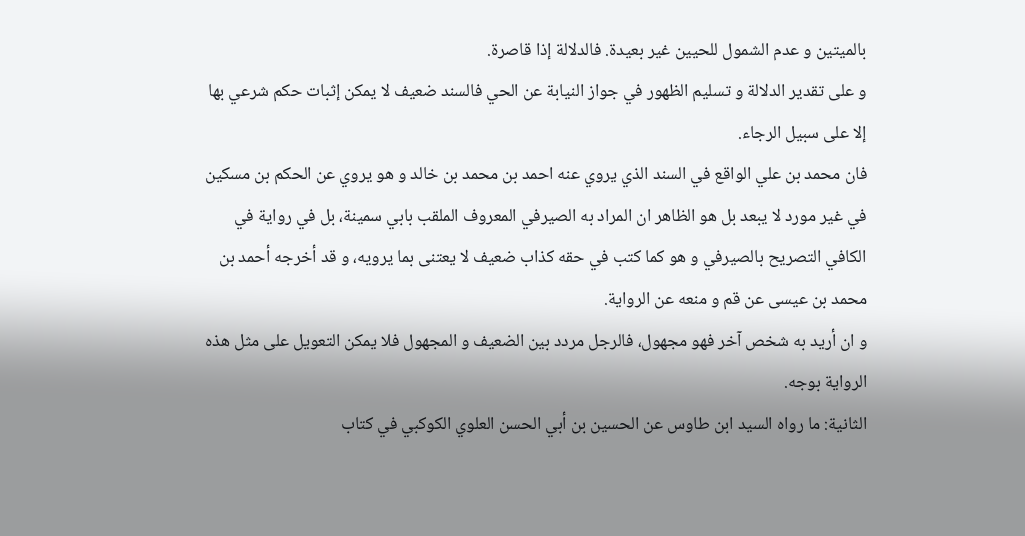بالميتين و عدم الشمول للحيين غير بعيدة. فالدلالة إذا قاصرة.
و على تقدير الدلالة و تسليم الظهور في جواز النيابة عن الحي فالسند ضعيف لا يمكن إثبات حكم شرعي بها إلا على سبيل الرجاء.
فان محمد بن علي الواقع في السند الذي يروي عنه احمد بن محمد بن خالد و هو يروي عن الحكم بن مسكين في غير مورد لا يبعد بل هو الظاهر ان المراد به الصيرفي المعروف الملقب بابي سمينة، بل في رواية في الكافي التصريح بالصيرفي و هو كما كتب في حقه كذاب ضعيف لا يعتنى بما يرويه، و قد أخرجه أحمد بن محمد بن عيسى عن قم و منعه عن الرواية.
و ان أريد به شخص آخر فهو مجهول، فالرجل مردد بين الضعيف و المجهول فلا يمكن التعويل على مثل هذه الرواية بوجه.
الثانية: ما رواه السيد ابن طاوس عن الحسين بن أبي الحسن العلوي الكوكبي في كتاب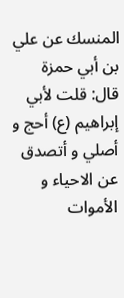المنسك عن علي بن أبي حمزة قال: قلت لأبي إبراهيم (ع) أحج و أصلي و أتصدق عن الاحياء و الأموات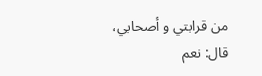من قرابتي و أصحابي، قال: نعم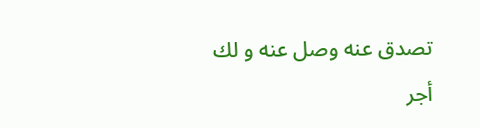تصدق عنه وصل عنه و لك أجر